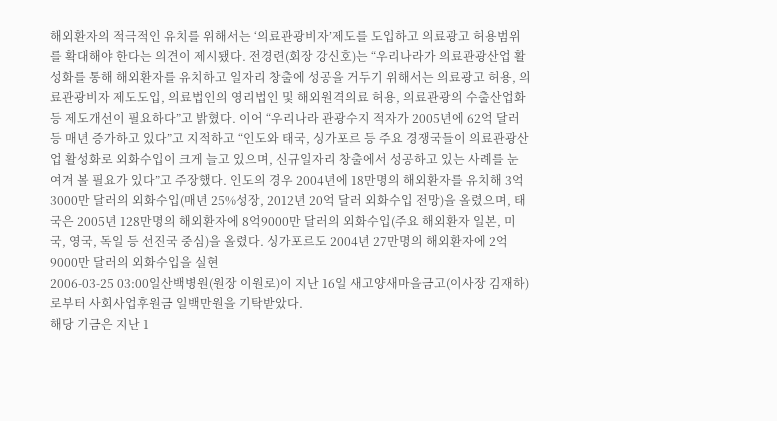해외환자의 적극적인 유치를 위해서는 ‘의료관광비자’제도를 도입하고 의료광고 허용범위를 확대해야 한다는 의견이 제시됐다. 전경련(회장 강신호)는 “우리나라가 의료관광산업 활성화를 통해 해외환자를 유치하고 일자리 창출에 성공을 거두기 위해서는 의료광고 허용, 의료관광비자 제도도입, 의료법인의 영리법인 및 해외원격의료 허용, 의료관광의 수출산업화 등 제도개선이 필요하다”고 밝혔다. 이어 “우리나라 관광수지 적자가 2005년에 62억 달러 등 매년 증가하고 있다”고 지적하고 “인도와 태국, 싱가포르 등 주요 경쟁국들이 의료관광산업 활성화로 외화수입이 크게 늘고 있으며, 신규일자리 창출에서 성공하고 있는 사례를 눈 여겨 볼 필요가 있다”고 주장했다. 인도의 경우 2004년에 18만명의 해외환자를 유치해 3억3000만 달러의 외화수입(매년 25%성장, 2012년 20억 달러 외화수입 전망)을 올렸으며, 태국은 2005년 128만명의 해외환자에 8억9000만 달러의 외화수입(주요 해외환자 일본, 미국, 영국, 독일 등 선진국 중심)을 올렸다. 싱가포르도 2004년 27만명의 해외환자에 2억9000만 달러의 외화수입을 실현
2006-03-25 03:00일산백병원(원장 이원로)이 지난 16일 새고양새마을금고(이사장 김재하)로부터 사회사업후원금 일백만원을 기탁받았다.
해당 기금은 지난 1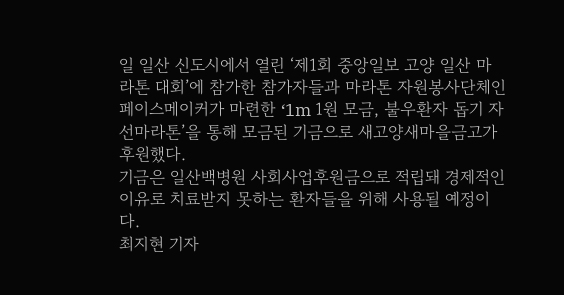일 일산 신도시에서 열린 ‘제1회 중앙일보 고양 일산 마라톤 대회’에 참가한 참가자들과 마라톤 자원봉사단체인 페이스메이커가 마련한 ‘1m 1원 모금, 불우환자 돕기 자선마라톤’을 통해 모금된 기금으로 새고양새마을금고가 후원했다.
기금은 일산백병원 사회사업후원금으로 적립돼 경제적인 이유로 치료받지 못하는 환자들을 위해 사용될 예정이다.
최지현 기자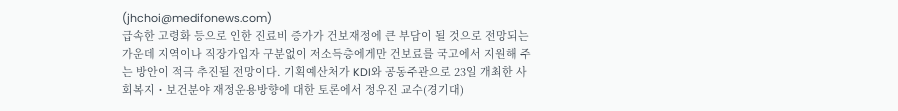(jhchoi@medifonews.com)
급속한 고령화 등으로 인한 진료비 증가가 건보재정에 큰 부담이 될 것으로 전망되는 가운데 지역이나 직장가입자 구분없이 저소득층에게만 건보료를 국고에서 지원해 주는 방안이 적극 추진될 전망이다. 기획예산처가 KDI와 공동주관으로 23일 개최한 사회복지・보건분야 재정운용방향에 대한 토론에서 정우진 교수(경기대)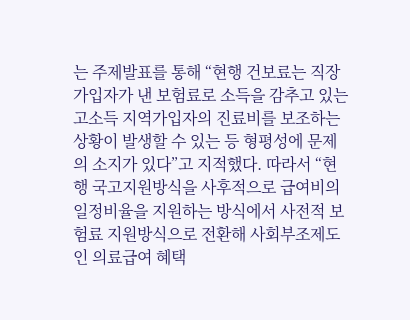는 주제발표를 통해 “현행 건보료는 직장가입자가 낸 보험료로 소득을 감추고 있는 고소득 지역가입자의 진료비를 보조하는 상황이 발생할 수 있는 등 형평성에 문제의 소지가 있다”고 지적했다. 따라서 “현행 국고지원방식을 사후적으로 급여비의 일정비율을 지원하는 방식에서 사전적 보험료 지원방식으로 전환해 사회부조제도인 의료급여 혜택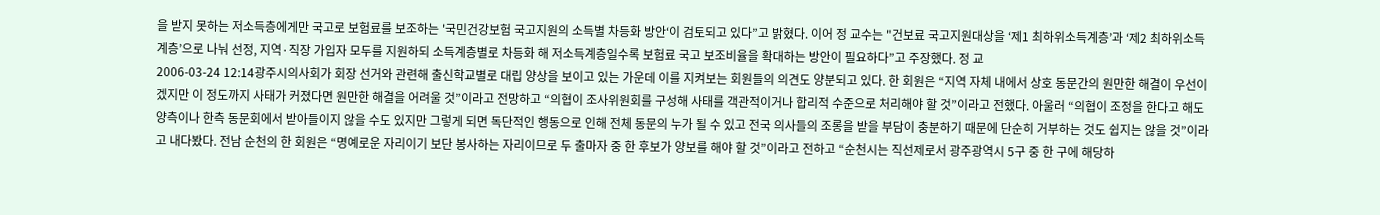을 받지 못하는 저소득층에게만 국고로 보험료를 보조하는 '국민건강보험 국고지원의 소득별 차등화 방안‘이 검토되고 있다”고 밝혔다. 이어 정 교수는 "건보료 국고지원대상을 ‘제1 최하위소득계층’과 ‘제2 최하위소득계층’으로 나눠 선정, 지역·직장 가입자 모두를 지원하되 소득계층별로 차등화 해 저소득계층일수록 보험료 국고 보조비율을 확대하는 방안이 필요하다”고 주장했다. 정 교
2006-03-24 12:14광주시의사회가 회장 선거와 관련해 출신학교별로 대립 양상을 보이고 있는 가운데 이를 지켜보는 회원들의 의견도 양분되고 있다. 한 회원은 “지역 자체 내에서 상호 동문간의 원만한 해결이 우선이겠지만 이 정도까지 사태가 커졌다면 원만한 해결을 어려울 것”이라고 전망하고 “의협이 조사위원회를 구성해 사태를 객관적이거나 합리적 수준으로 처리해야 할 것”이라고 전했다. 아울러 “의협이 조정을 한다고 해도 양측이나 한측 동문회에서 받아들이지 않을 수도 있지만 그렇게 되면 독단적인 행동으로 인해 전체 동문의 누가 될 수 있고 전국 의사들의 조롱을 받을 부담이 충분하기 때문에 단순히 거부하는 것도 쉽지는 않을 것”이라고 내다봤다. 전남 순천의 한 회원은 “명예로운 자리이기 보단 봉사하는 자리이므로 두 출마자 중 한 후보가 양보를 해야 할 것”이라고 전하고 “순천시는 직선제로서 광주광역시 5구 중 한 구에 해당하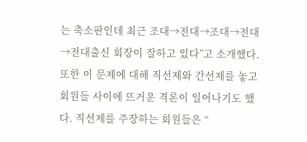는 축소판인데 최근 조대→전대→조대→전대→전대출신 회장이 잘하고 있다”고 소개했다. 또한 이 문제에 대해 직선제와 간선제를 놓고 회원들 사이에 뜨거운 격론이 일어나기도 했다. 직선제를 주장하는 회원들은 “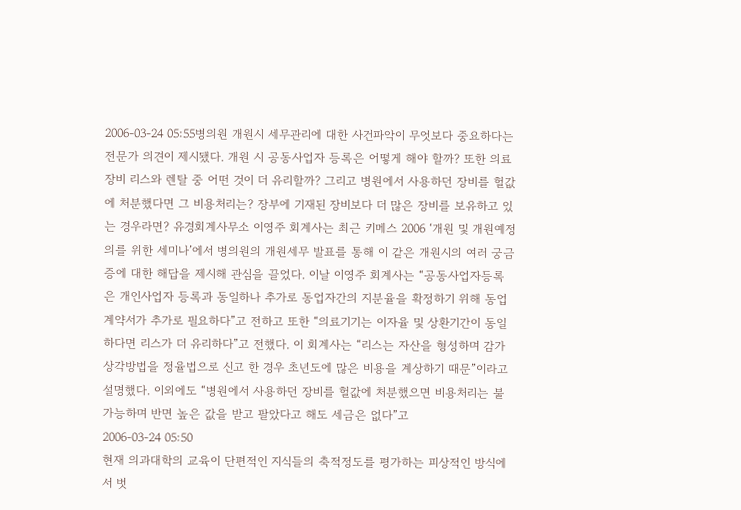2006-03-24 05:55병의원 개원시 세무관리에 대한 사건파악이 무엇보다 중요하다는 전문가 의견이 제시됐다. 개원 시 공동사업자 등록은 어떻게 해야 할까? 또한 의료장비 리스와 렌탈 중 어떤 것이 더 유리할까? 그리고 병원에서 사용하던 장비를 헐값에 처분했다면 그 비용처리는? 장부에 기재된 장비보다 더 많은 장비를 보유하고 있는 경우라면? 유경회계사무소 이영주 회계사는 최근 키메스 2006 ‘개원 및 개원예정의를 위한 세미나’에서 병의원의 개원세무 발표를 통해 이 같은 개원시의 여러 궁금증에 대한 해답을 제시해 관심을 끌었다. 이날 이영주 회계사는 “공동사업자등록은 개인사업자 등록과 동일하나 추가로 동업자간의 지분율을 확정하기 위해 동업계약서가 추가로 필요하다”고 전하고 또한 “의료기기는 이자율 및 상환기간이 동일하다면 리스가 더 유리하다”고 전했다. 이 회계사는 “리스는 자산을 형성하며 감가상각방법을 정율법으로 신고 한 경우 초년도에 많은 비용을 계상하기 때문”이라고 설명했다. 이외에도 “병원에서 사용하던 장비를 헐값에 처분했으면 비용처리는 불가능하며 반면 높은 값을 받고 팔았다고 해도 세금은 없다”고
2006-03-24 05:50
현재 의과대학의 교육이 단편적인 지식들의 축적정도를 평가하는 피상적인 방식에서 벗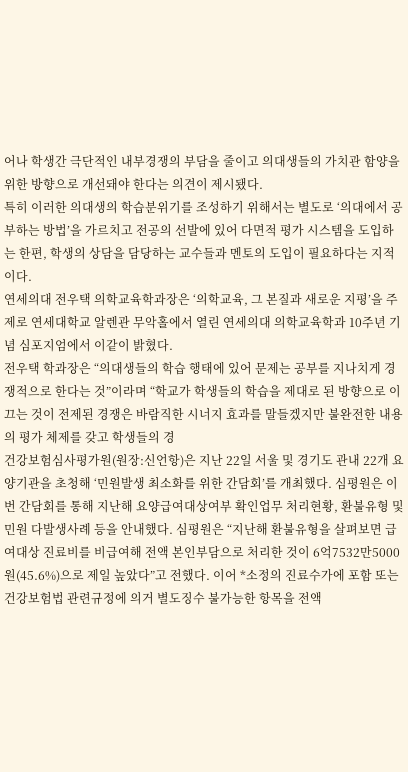어나 학생간 극단적인 내부경쟁의 부담을 줄이고 의대생들의 가치관 함양을 위한 방향으로 개선돼야 한다는 의견이 제시됐다.
특히 이러한 의대생의 학습분위기를 조성하기 위해서는 별도로 ‘의대에서 공부하는 방법’을 가르치고 전공의 선발에 있어 다면적 평가 시스템을 도입하는 한편, 학생의 상담을 담당하는 교수들과 멘토의 도입이 필요하다는 지적이다.
연세의대 전우택 의학교육학과장은 ‘의학교육, 그 본질과 새로운 지평’을 주제로 연세대학교 알렌관 무악홀에서 열린 연세의대 의학교육학과 10주년 기념 심포지엄에서 이같이 밝혔다.
전우택 학과장은 “의대생들의 학습 행태에 있어 문제는 공부를 지나치게 경쟁적으로 한다는 것”이라며 “학교가 학생들의 학습을 제대로 된 방향으로 이끄는 것이 전제된 경쟁은 바람직한 시너지 효과를 말들겠지만 불완전한 내용의 평가 체제를 갖고 학생들의 경
건강보험심사평가원(원장:신언항)은 지난 22일 서울 및 경기도 관내 22개 요양기관을 초청해 ‘민원발생 최소화를 위한 간담회’를 개최했다. 심평원은 이번 간담회를 통해 지난해 요양급여대상여부 확인업무 처리현황, 환불유형 및 민원 다발생사례 등을 안내했다. 심평원은 “지난해 환불유형을 살펴보면 급여대상 진료비를 비급여해 전액 본인부담으로 처리한 것이 6억7532만5000원(45.6%)으로 제일 높았다”고 전했다. 이어 *소정의 진료수가에 포함 또는 건강보험법 관련규정에 의거 별도징수 불가능한 항목을 전액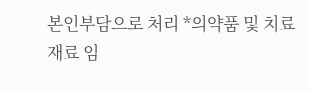본인부담으로 처리 *의약품 및 치료재료 임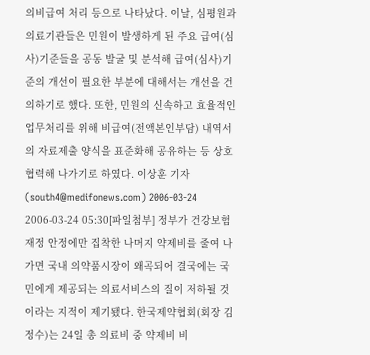의비급여 처리 등으로 나타났다. 이날, 심평원과 의료기관들은 민원이 발생하게 된 주요 급여(심사)기준들을 공동 발굴 및 분석해 급여(심사)기준의 개선이 필요한 부분에 대해서는 개선을 건의하기로 했다. 또한, 민원의 신속하고 효율적인 업무처리를 위해 비급여(전액본인부담) 내역서의 자료제출 양식을 표준화해 공유하는 등 상호 협력해 나가기로 하였다. 이상훈 기자(south4@medifonews.com) 2006-03-24
2006-03-24 05:30[파일첨부] 정부가 건강보험 재정 안정에만 집착한 나머지 약제비를 줄여 나가면 국내 의약품시장이 왜곡되어 결국에는 국민에게 제공되는 의료서비스의 질이 저하될 것이라는 지적이 제기됐다. 한국제약협회(회장 김정수)는 24일 총 의료비 중 약제비 비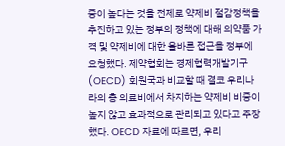중이 높다는 것을 전제로 약제비 절감정책을 추진하고 있는 정부의 정책에 대해 의약품 가격 및 약제비에 대한 올바른 접근을 정부에 요청했다. 제약협회는 경제협력개발기구(OECD) 회원국과 비교할 때 결코 우리나라의 총 의료비에서 차지하는 약제비 비중이 높지 않고 효과적으로 관리되고 있다고 주장했다. OECD 자료에 따르면, 우리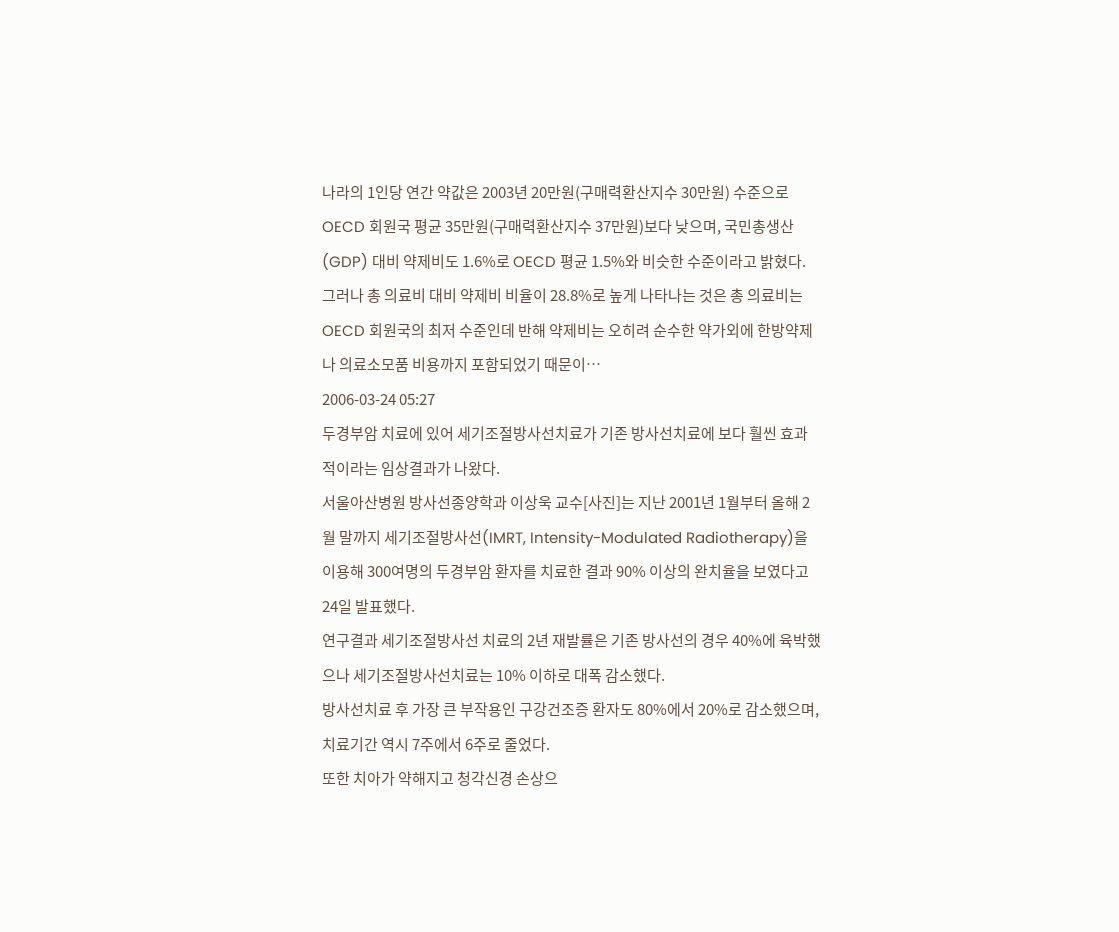나라의 1인당 연간 약값은 2003년 20만원(구매력환산지수 30만원) 수준으로 OECD 회원국 평균 35만원(구매력환산지수 37만원)보다 낮으며, 국민총생산(GDP) 대비 약제비도 1.6%로 OECD 평균 1.5%와 비슷한 수준이라고 밝혔다. 그러나 총 의료비 대비 약제비 비율이 28.8%로 높게 나타나는 것은 총 의료비는 OECD 회원국의 최저 수준인데 반해 약제비는 오히려 순수한 약가외에 한방약제나 의료소모품 비용까지 포함되었기 때문이…
2006-03-24 05:27
두경부암 치료에 있어 세기조절방사선치료가 기존 방사선치료에 보다 훨씬 효과적이라는 임상결과가 나왔다.
서울아산병원 방사선종양학과 이상욱 교수[사진]는 지난 2001년 1월부터 올해 2월 말까지 세기조절방사선(IMRT, Intensity-Modulated Radiotherapy)을 이용해 300여명의 두경부암 환자를 치료한 결과 90% 이상의 완치율을 보였다고 24일 발표했다.
연구결과 세기조절방사선 치료의 2년 재발률은 기존 방사선의 경우 40%에 육박했으나 세기조절방사선치료는 10% 이하로 대폭 감소했다.
방사선치료 후 가장 큰 부작용인 구강건조증 환자도 80%에서 20%로 감소했으며, 치료기간 역시 7주에서 6주로 줄었다.
또한 치아가 약해지고 청각신경 손상으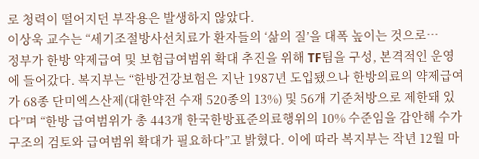로 청력이 떨어지던 부작용은 발생하지 않았다.
이상욱 교수는 “세기조절방사선치료가 환자들의 ‘삶의 질’을 대폭 높이는 것으로…
정부가 한방 약제급여 및 보험급여범위 확대 추진을 위해 TF팀을 구성, 본격적인 운영에 들어갔다. 복지부는 “한방건강보험은 지난 1987년 도입됐으나 한방의료의 약제급여가 68종 단미엑스산제(대한약전 수재 520종의 13%) 및 56개 기준처방으로 제한돼 있다”며 “한방 급여범위가 총 443개 한국한방표준의료행위의 10% 수준임을 감안해 수가구조의 검토와 급여범위 확대가 필요하다”고 밝혔다. 이에 따라 복지부는 작년 12월 마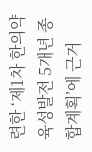련한 ‘제1차 한의약육성발전 5개년 종합계획’에 근거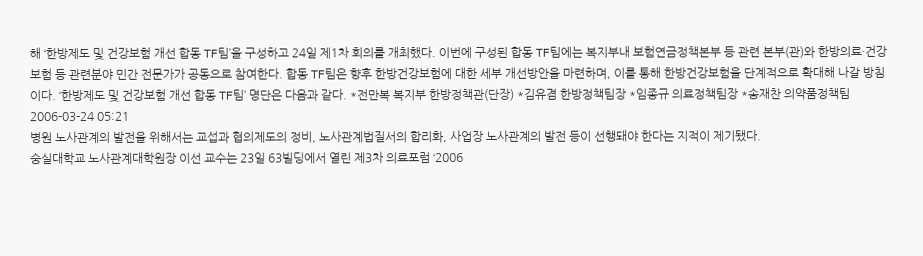해 ‘한방제도 및 건강보험 개선 합동 TF팀’을 구성하고 24일 제1차 회의를 개최했다. 이번에 구성된 합동 TF팀에는 복지부내 보험연금정책본부 등 관련 본부(관)와 한방의료·건강보험 등 관련분야 민간 전문가가 공동으로 참여한다. 합동 TF팀은 향후 한방건강보험에 대한 세부 개선방안을 마련하며, 이를 통해 한방건강보험을 단계적으로 확대해 나갈 방침이다. ‘한방제도 및 건강보험 개선 합동 TF팀’ 명단은 다음과 같다. *전만복 복지부 한방정책관(단장) *김유겸 한방정책팀장 *임종규 의료정책팀장 *송재찬 의약품정책팀
2006-03-24 05:21
병원 노사관계의 발전을 위해서는 교섭과 협의제도의 정비, 노사관계법질서의 합리화, 사업장 노사관계의 발전 등이 선행돼야 한다는 지적이 제기됐다.
숭실대학교 노사관계대학원장 이선 교수는 23일 63빌딩에서 열린 제3차 의료포럼 ‘2006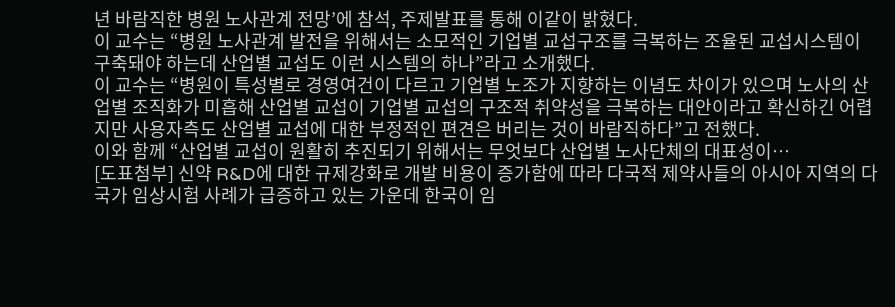년 바람직한 병원 노사관계 전망’에 참석, 주제발표를 통해 이같이 밝혔다.
이 교수는 “병원 노사관계 발전을 위해서는 소모적인 기업별 교섭구조를 극복하는 조율된 교섭시스템이 구축돼야 하는데 산업별 교섭도 이런 시스템의 하나”라고 소개했다.
이 교수는 “병원이 특성별로 경영여건이 다르고 기업별 노조가 지향하는 이념도 차이가 있으며 노사의 산업별 조직화가 미흡해 산업별 교섭이 기업별 교섭의 구조적 취약성을 극복하는 대안이라고 확신하긴 어렵지만 사용자측도 산업별 교섭에 대한 부정적인 편견은 버리는 것이 바람직하다”고 전했다.
이와 함께 “산업별 교섭이 원활히 추진되기 위해서는 무엇보다 산업별 노사단체의 대표성이…
[도표첨부] 신약 R&D에 대한 규제강화로 개발 비용이 증가함에 따라 다국적 제약사들의 아시아 지역의 다국가 임상시험 사례가 급증하고 있는 가운데 한국이 임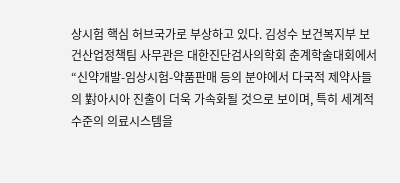상시험 핵심 허브국가로 부상하고 있다. 김성수 보건복지부 보건산업정책팀 사무관은 대한진단검사의학회 춘계학술대회에서 “신약개발-임상시험-약품판매 등의 분야에서 다국적 제약사들의 對아시아 진출이 더욱 가속화될 것으로 보이며, 특히 세계적 수준의 의료시스템을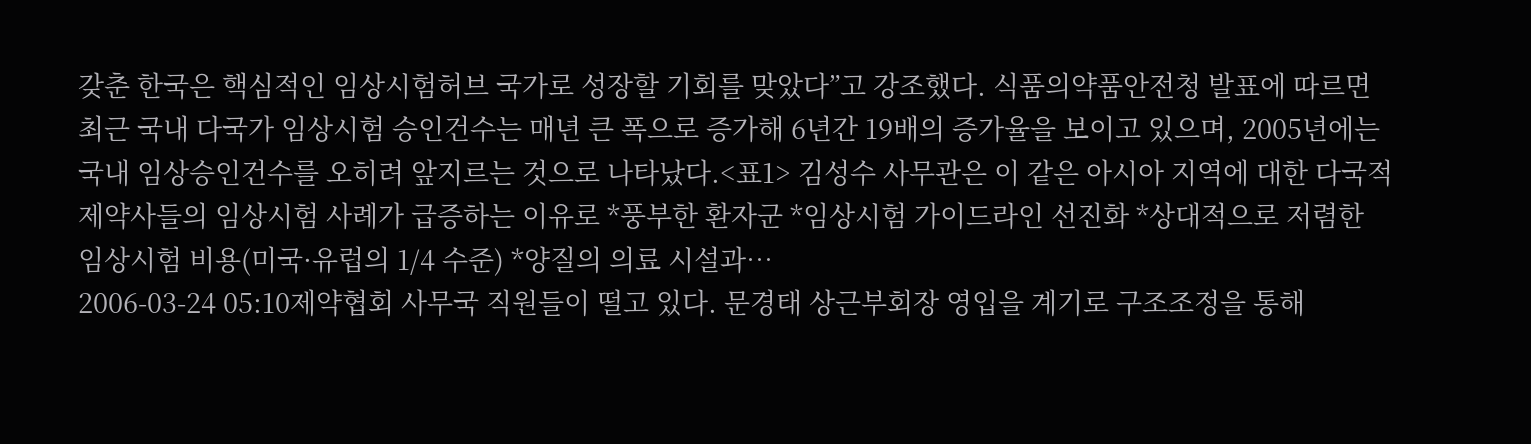갖춘 한국은 핵심적인 임상시험허브 국가로 성장할 기회를 맞았다”고 강조했다. 식품의약품안전청 발표에 따르면 최근 국내 다국가 임상시험 승인건수는 매년 큰 폭으로 증가해 6년간 19배의 증가율을 보이고 있으며, 2005년에는 국내 임상승인건수를 오히려 앞지르는 것으로 나타났다.<표1> 김성수 사무관은 이 같은 아시아 지역에 대한 다국적 제약사들의 임상시험 사례가 급증하는 이유로 *풍부한 환자군 *임상시험 가이드라인 선진화 *상대적으로 저렴한 임상시험 비용(미국·유럽의 1/4 수준) *양질의 의료 시설과…
2006-03-24 05:10제약협회 사무국 직원들이 떨고 있다. 문경태 상근부회장 영입을 계기로 구조조정을 통해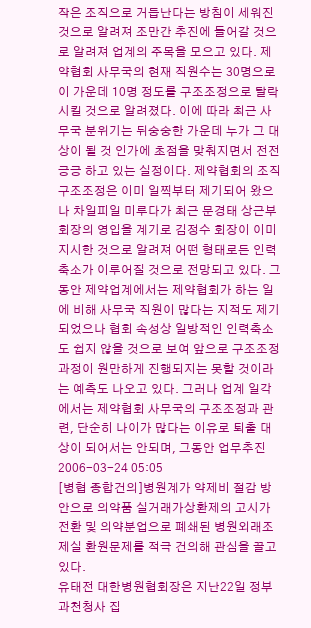작은 조직으로 거듭난다는 방침이 세워진 것으로 알려져 조만간 추진에 들어갈 것으로 알려져 업계의 주목을 모으고 있다. 제약협회 사무국의 현재 직원수는 30명으로 이 가운데 10명 정도를 구조조정으로 탈락시킬 것으로 알려졌다. 이에 따라 최근 사무국 분위기는 뒤숭숭한 가운데 누가 그 대상이 될 것 인가에 초점을 맞춰지면서 전전긍긍 하고 있는 실정이다. 제약협회의 조직 구조조정은 이미 일찍부터 제기되어 왔으나 차일피일 미루다가 최근 문경태 상근부회장의 영입을 계기로 김정수 회장이 이미 지시한 것으로 알려져 어떤 형태로든 인력축소가 이루어질 것으로 전망되고 있다. 그동안 제약업계에서는 제약협회가 하는 일에 비해 사무국 직원이 많다는 지적도 제기 되었으나 협회 속성상 일방적인 인력축소도 쉽지 않을 것으로 보여 앞으로 구조조정 과정이 원만하게 진행되지는 못할 것이라는 예측도 나오고 있다. 그러나 업계 일각에서는 제약협회 사무국의 구조조정과 관련, 단순히 나이가 많다는 이유로 퇴출 대상이 되어서는 안되며, 그동안 업무추진
2006-03-24 05:05
[병협 종합건의]병원계가 약제비 절감 방안으로 의약품 실거래가상환제의 고시가 전환 및 의약분업으로 폐쇄된 병원외래조제실 환원문제를 적극 건의해 관심을 끌고 있다.
유태전 대한병원협회장은 지난22일 정부과천청사 집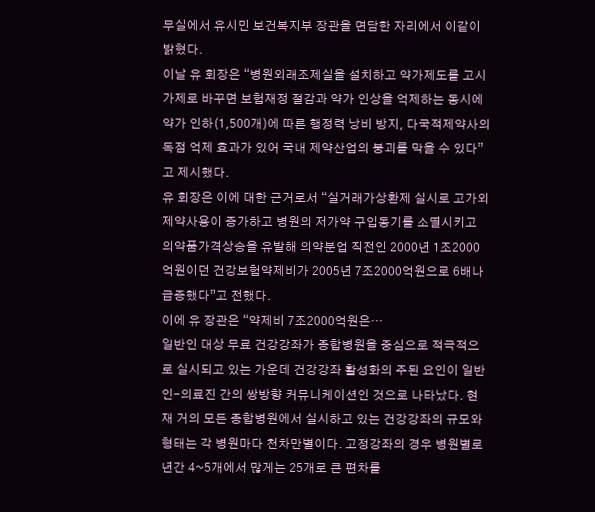무실에서 유시민 보건복지부 장관을 면담한 자리에서 이같이 밝혔다.
이날 유 회장은 “병원외래조제실을 설치하고 약가제도를 고시가제로 바꾸면 보험재정 절감과 약가 인상을 억제하는 동시에 약가 인하(1,500개)에 따른 행정력 낭비 방지, 다국적제약사의 독점 억제 효과가 있어 국내 제약산업의 붕괴를 막을 수 있다”고 제시했다.
유 회장은 이에 대한 근거로서 “실거래가상환제 실시로 고가외제약사용이 증가하고 병원의 저가약 구입동기를 소멸시키고 의약품가격상승을 유발해 의약분업 직전인 2000년 1조2000억원이던 건강보험약제비가 2005년 7조2000억원으로 6배나 급증했다”고 전했다.
이에 유 장관은 “약제비 7조2000억원은…
일반인 대상 무료 건강강좌가 종합병원을 중심으로 적극적으로 실시되고 있는 가운데 건강강좌 활성화의 주된 요인이 일반인-의료진 간의 쌍방향 커뮤니케이션인 것으로 나타났다. 현재 거의 모든 종합병원에서 실시하고 있는 건강강좌의 규모와 형태는 각 병원마다 천차만별이다. 고정강좌의 경우 병원별로 년간 4~5개에서 많게는 25개로 큰 편차를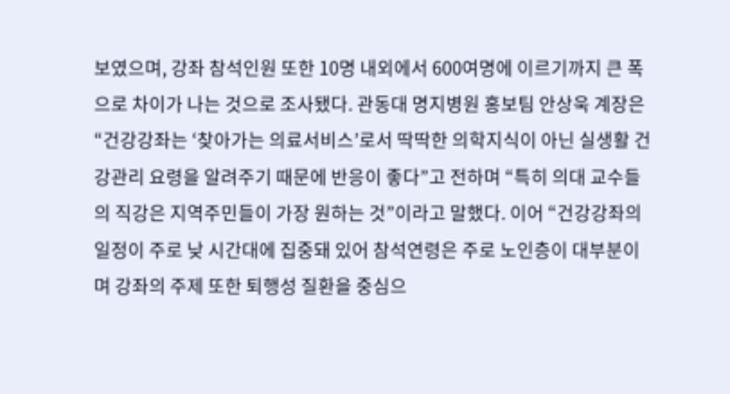보였으며, 강좌 참석인원 또한 10명 내외에서 600여명에 이르기까지 큰 폭으로 차이가 나는 것으로 조사됐다. 관동대 명지병원 홍보팀 안상욱 계장은 “건강강좌는 ‘찾아가는 의료서비스’로서 딱딱한 의학지식이 아닌 실생활 건강관리 요령을 알려주기 때문에 반응이 좋다”고 전하며 “특히 의대 교수들의 직강은 지역주민들이 가장 원하는 것”이라고 말했다. 이어 “건강강좌의 일정이 주로 낮 시간대에 집중돼 있어 참석연령은 주로 노인층이 대부분이며 강좌의 주제 또한 퇴행성 질환을 중심으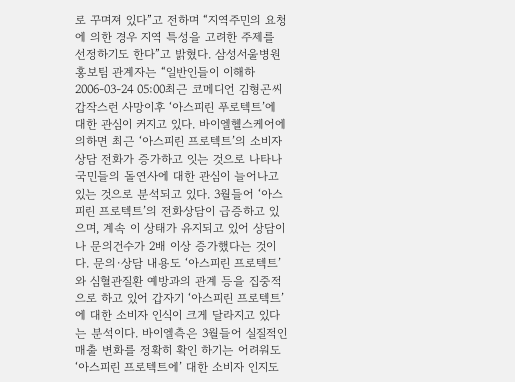로 꾸며져 있다”고 전하며 “지역주민의 요청에 의한 경우 지역 특성을 고려한 주제를 선정하기도 한다”고 밝혔다. 삼성서울병원 홍보팀 관계자는 “일반인들이 이해하
2006-03-24 05:00최근 코메디언 김형곤씨 갑작스런 사망이후 ‘아스피린 푸로텍트’에 대한 관심이 커지고 있다. 바이엘헬스케어에 의하면 최근 ‘아스피린 프로텍트’의 소비자상담 전화가 증가하고 잇는 것으로 나타나 국민들의 돌연사에 대한 관심이 늘어나고 있는 것으로 분석되고 있다. 3월들어 ‘아스피린 프로텍트’의 전화상담이 급증하고 있으며, 계속 이 상태가 유지되고 있어 상담이나 문의건수가 2배 이상 증가했다는 것이다. 문의·상담 내용도 ‘아스피린 프로텍트’와 심혈관질환 예방과의 관계 등을 집중적으로 하고 있어 갑자기 ‘아스피린 프로텍트’에 대한 소비자 인식이 크게 달라지고 있다는 분석이다. 바이엘측은 3월들어 실질적인 매출 변화를 정확히 확인 하기는 어려워도 ‘아스피린 프로텍트에’ 대한 소비자 인지도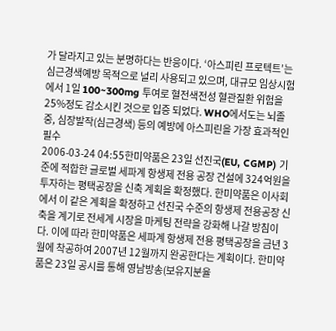가 달라지고 있는 분명하다는 반응이다. ‘아스피린 프로텍트’는 심근경색예방 목적으로 널리 사용되고 있으며, 대규모 임상시험에서 1일 100~300mg 투여로 혈전색전성 혈관질환 위험을 25%정도 감소시킨 것으로 입증 되었다. WHO에서도는 뇌졸중, 심장발작(심근경색) 등의 예방에 아스피린을 가장 효과적인 필수
2006-03-24 04:55한미약품은 23일 선진국(EU, CGMP) 기준에 적합한 글로벌 세파계 항생제 전용 공장 건설에 324억원을 투자하는 평택공장을 신축 계획을 확정했다. 한미약품은 이사회에서 이 같은 계획을 확정하고 선진국 수준의 항생제 전용공장 신축을 계기로 전세계 시장을 마케팅 전략을 강화해 나갈 방침이다. 이에 따라 한미약품은 세파계 항생제 전용 평택공장을 금년 3월에 착공하여 2007년 12월까지 완공한다는 계획이다. 한미약품은 23일 공시를 통해 영남방송(보유지분율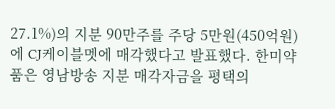27.1%)의 지분 90만주를 주당 5만원(450억원)에 CJ케이블멧에 매각했다고 발표했다. 한미약품은 영남방송 지분 매각자금을 평택의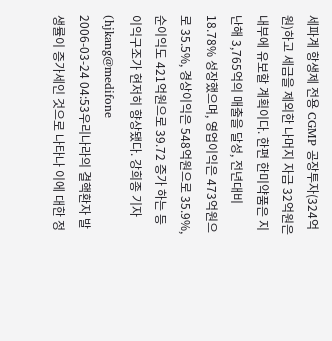세파계 항생제 전용 CGMP 공장투자(324억원)하고 세금을 제외한 나머지 자금 32억원은 내부에 유보할 계획이다. 한편 한미약품은 지난해 3,765억의 매출을 달성, 전년대비 18.78% 성장했으며, 영업이익은 473억원으로 35.5%, 경상이익은 548억원으로 35.9%, 순이익도 421억원으로 39.72 증가 하는 등 이익구조가 현저히 향상됐다. 강희종 기자(hjkang@medifone
2006-03-24 04:53우리나라의 결핵환자 발생률이 증가세인 것으로 나타나 이에 대한 정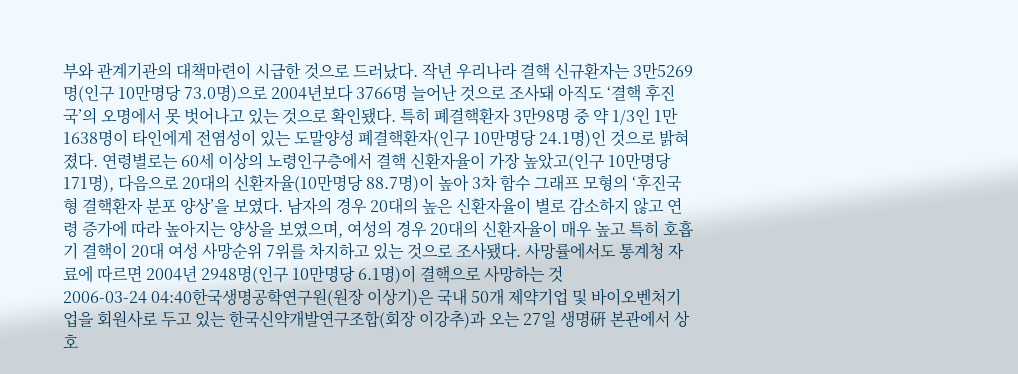부와 관계기관의 대책마련이 시급한 것으로 드러났다. 작년 우리나라 결핵 신규환자는 3만5269명(인구 10만명당 73.0명)으로 2004년보다 3766명 늘어난 것으로 조사돼 아직도 ‘결핵 후진국’의 오명에서 못 벗어나고 있는 것으로 확인됐다. 특히 폐결핵환자 3만98명 중 약 1/3인 1만1638명이 타인에게 전염성이 있는 도말양성 폐결핵환자(인구 10만명당 24.1명)인 것으로 밝혀졌다. 연령별로는 60세 이상의 노령인구층에서 결핵 신환자율이 가장 높았고(인구 10만명당 171명), 다음으로 20대의 신환자율(10만명당 88.7명)이 높아 3차 함수 그래프 모형의 ‘후진국형 결핵환자 분포 양상’을 보였다. 남자의 경우 20대의 높은 신환자율이 별로 감소하지 않고 연령 증가에 따라 높아지는 양상을 보였으며, 여성의 경우 20대의 신환자율이 매우 높고 특히 호흡기 결핵이 20대 여성 사망순위 7위를 차지하고 있는 것으로 조사됐다. 사망률에서도 통계청 자료에 따르면 2004년 2948명(인구 10만명당 6.1명)이 결핵으로 사망하는 것
2006-03-24 04:40한국생명공학연구원(원장 이상기)은 국내 50개 제약기업 및 바이오벤처기업을 회원사로 두고 있는 한국신약개발연구조합(회장 이강추)과 오는 27일 생명硏 본관에서 상호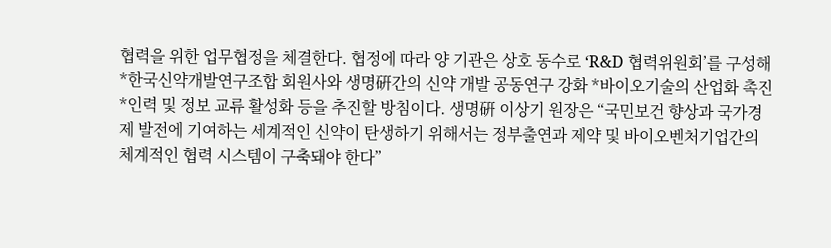협력을 위한 업무협정을 체결한다. 협정에 따라 양 기관은 상호 동수로 ‘R&D 협력위원회’를 구성해 *한국신약개발연구조합 회원사와 생명硏간의 신약 개발 공동연구 강화 *바이오기술의 산업화 촉진 *인력 및 정보 교류 활성화 등을 추진할 방침이다. 생명硏 이상기 원장은 “국민보건 향상과 국가경제 발전에 기여하는 세계적인 신약이 탄생하기 위해서는 정부출연과 제약 및 바이오벤처기업간의 체계적인 협력 시스템이 구축돼야 한다”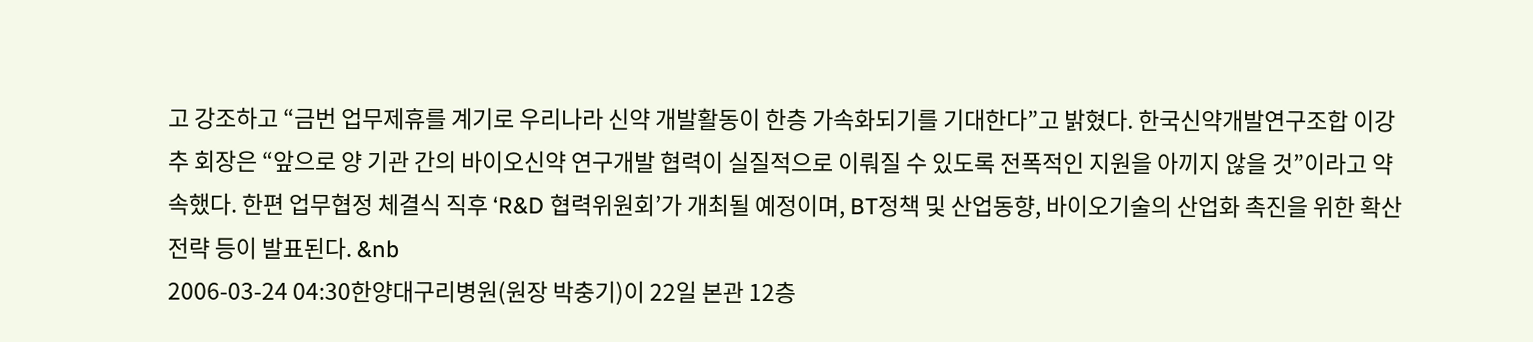고 강조하고 “금번 업무제휴를 계기로 우리나라 신약 개발활동이 한층 가속화되기를 기대한다”고 밝혔다. 한국신약개발연구조합 이강추 회장은 “앞으로 양 기관 간의 바이오신약 연구개발 협력이 실질적으로 이뤄질 수 있도록 전폭적인 지원을 아끼지 않을 것”이라고 약속했다. 한편 업무협정 체결식 직후 ‘R&D 협력위원회’가 개최될 예정이며, BT정책 및 산업동향, 바이오기술의 산업화 촉진을 위한 확산전략 등이 발표된다. &nb
2006-03-24 04:30한양대구리병원(원장 박충기)이 22일 본관 12층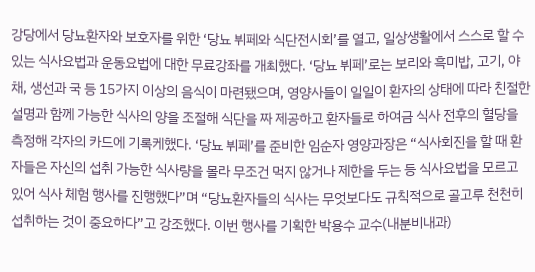강당에서 당뇨환자와 보호자를 위한 ‘당뇨 뷔페와 식단전시회’를 열고, 일상생활에서 스스로 할 수 있는 식사요법과 운동요법에 대한 무료강좌를 개최했다. ‘당뇨 뷔페’로는 보리와 흑미밥, 고기, 야채, 생선과 국 등 15가지 이상의 음식이 마련됐으며, 영양사들이 일일이 환자의 상태에 따라 친절한 설명과 함께 가능한 식사의 양을 조절해 식단을 짜 제공하고 환자들로 하여금 식사 전후의 혈당을 측정해 각자의 카드에 기록케했다. ‘당뇨 뷔페’를 준비한 임순자 영양과장은 “식사회진을 할 때 환자들은 자신의 섭취 가능한 식사량을 몰라 무조건 먹지 않거나 제한을 두는 등 식사요법을 모르고 있어 식사 체험 행사를 진행했다”며 “당뇨환자들의 식사는 무엇보다도 규칙적으로 골고루 천천히 섭취하는 것이 중요하다”고 강조했다. 이번 행사를 기획한 박용수 교수(내분비내과)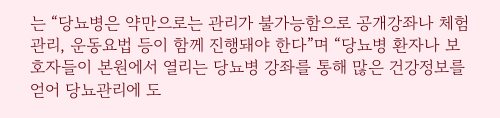는 “당뇨병은 약만으로는 관리가 불가능함으로 공개강좌나 체험관리, 운동요법 등이 함께 진행돼야 한다”며 “당뇨병 환자나 보호자들이 본원에서 열리는 당뇨병 강좌를 통해 많은 건강정보를 얻어 당뇨관리에 도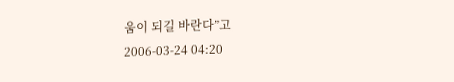움이 되길 바란다”고
2006-03-24 04:20